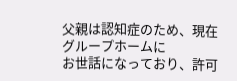父親は認知症のため、現在グループホームに
お世話になっており、許可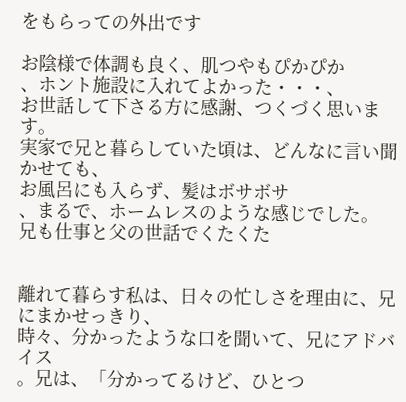をもらっての外出です

お陰様で体調も良く、肌つやもぴかぴか
、ホント施設に入れてよかった・・・、
お世話して下さる方に感謝、つくづく思います。
実家で兄と暮らしていた頃は、どんなに言い聞かせても、
お風呂にも入らず、髪はボサボサ
、まるで、ホームレスのような感じでした。
兄も仕事と父の世話でくたくた


離れて暮らす私は、日々の忙しさを理由に、兄にまかせっきり、
時々、分かったような口を聞いて、兄にアドバイス
。兄は、「分かってるけど、ひとつ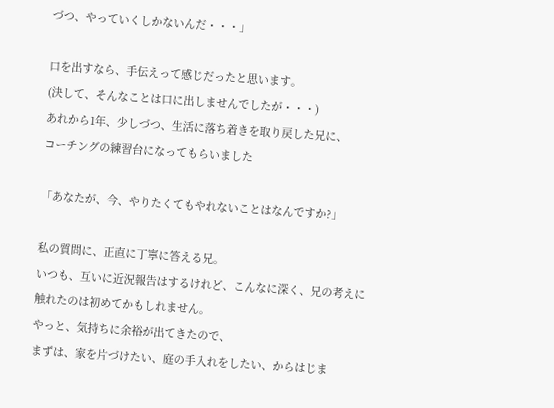づつ、やっていくしかないんだ・・・」

口を出すなら、手伝えって感じだったと思います。
(決して、そんなことは口に出しませんでしたが・・・)
あれから1年、少しづつ、生活に落ち着きを取り戻した兄に、
コーチングの練習台になってもらいました

「あなたが、今、やりたくてもやれないことはなんですか?」

私の質問に、正直に丁寧に答える兄。
いつも、互いに近況報告はするけれど、こんなに深く、兄の考えに
触れたのは初めてかもしれません。
やっと、気持ちに余裕が出てきたので、
まずは、家を片づけたい、庭の手入れをしたい、からはじま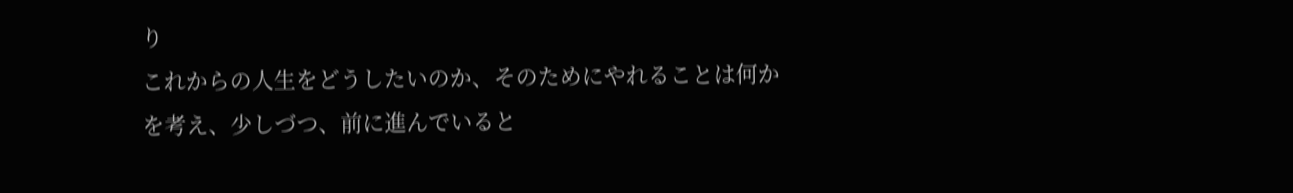り
これからの人生をどうしたいのか、そのためにやれることは何か
を考え、少しづつ、前に進んでいると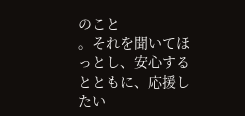のこと
。それを聞いてほっとし、安心するとともに、応援したい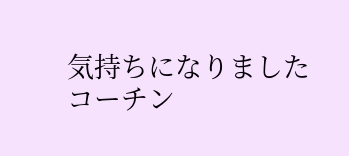気持ちになりました
コーチン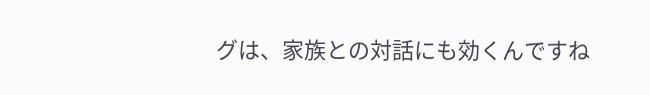グは、家族との対話にも効くんですね